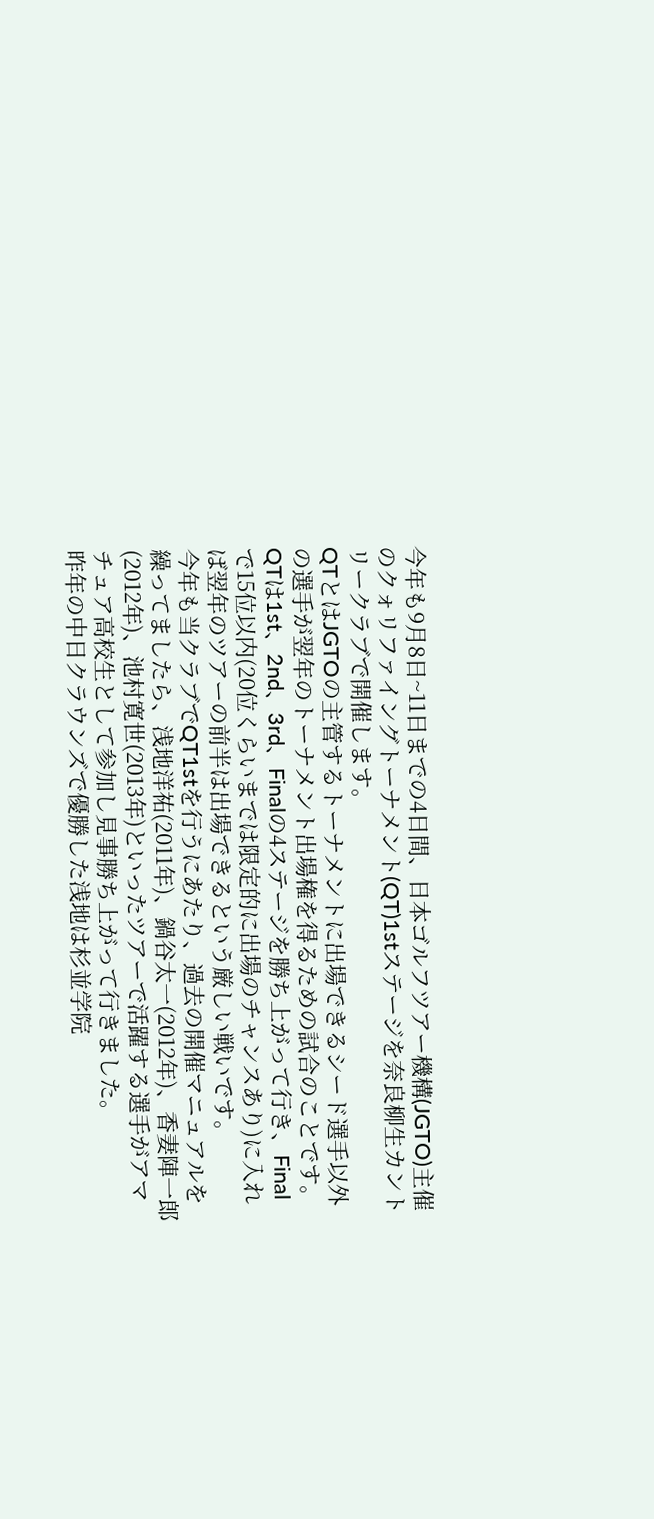今年も9月8日~11日までの4日間、日本ゴルフツアー機構(JGTO)主催のクォリファイングトーナメント(QT)1stステージを奈良柳生カントリークラブで開催します。
QTとはJGTOの主管するトーナメントに出場できるシード選手以外の選手が翌年のトーナメント出場権を得るための試合のことです。QTは1st、2nd、3rd、Finalの4ステージを勝ち上がって行き、Finalで15位以内(20位くらいまでは限定的に出場のチャンスあり)に入れば翌年のツアーの前半は出場できるという厳しい戦いです。
今年も当クラブでQT1stを行うにあたり、過去の開催マニュアルを繰ってましたら、浅地洋祐(2011年)、鍋谷太一(2012年)、香妻陣一郎(2012年)、池村寛世(2013年)といったツアーで活躍する選手がアマチュア高校生として参加し見事勝ち上がって行きました。
昨年の中日クラウンズで優勝した浅地は杉並学院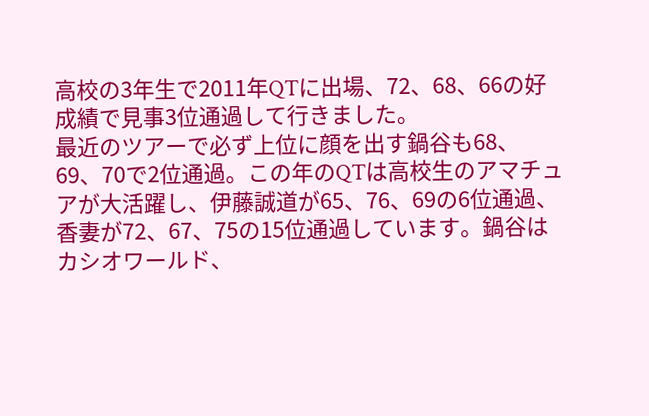高校の3年生で2011年QTに出場、72、68、66の好成績で見事3位通過して行きました。
最近のツアーで必ず上位に顔を出す鍋谷も68、69、70で2位通過。この年のQTは高校生のアマチュアが大活躍し、伊藤誠道が65、76、69の6位通過、香妻が72、67、75の15位通過しています。鍋谷はカシオワールド、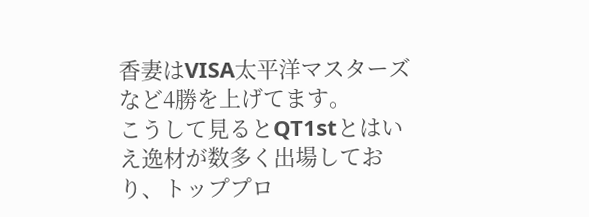香妻はVISA太平洋マスターズなど4勝を上げてます。
こうして見るとQT1stとはいえ逸材が数多く出場しており、トッププロ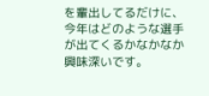を輩出してるだけに、今年はどのような選手が出てくるかなかなか興味深いです。